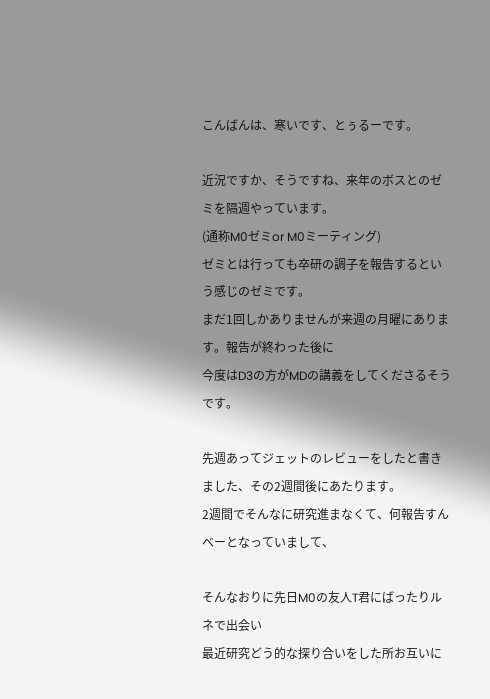こんばんは、寒いです、とぅるーです。

近況ですか、そうですね、来年のボスとのゼミを隔週やっています。
(通称M0ゼミor M0ミーティング)
ゼミとは行っても卒研の調子を報告するという感じのゼミです。
まだ1回しかありませんが来週の月曜にあります。報告が終わった後に
今度はD3の方がMDの講義をしてくださるそうです。

先週あってジェットのレビューをしたと書きました、その2週間後にあたります。
2週間でそんなに研究進まなくて、何報告すんべーとなっていまして、

そんなおりに先日M0の友人T君にばったりルネで出会い
最近研究どう的な探り合いをした所お互いに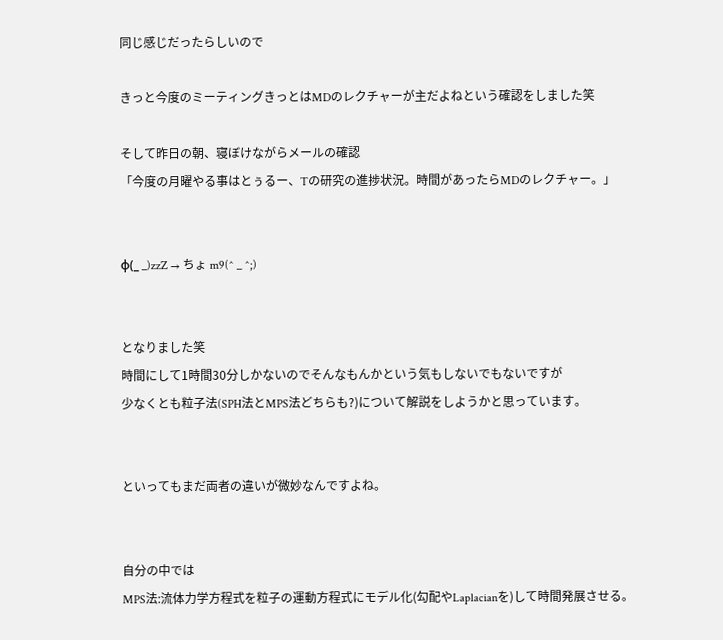同じ感じだったらしいので

きっと今度のミーティングきっとはMDのレクチャーが主だよねという確認をしました笑

そして昨日の朝、寝ぼけながらメールの確認
「今度の月曜やる事はとぅるー、Tの研究の進捗状況。時間があったらMDのレクチャー。」


φ(_ _)zzZ → ちょ m9(^ _ ^;)


となりました笑
時間にして1時間30分しかないのでそんなもんかという気もしないでもないですが
少なくとも粒子法(SPH法とMPS法どちらも?)について解説をしようかと思っています。


といってもまだ両者の違いが微妙なんですよね。


自分の中では
MPS法:流体力学方程式を粒子の運動方程式にモデル化(勾配やLaplacianを)して時間発展させる。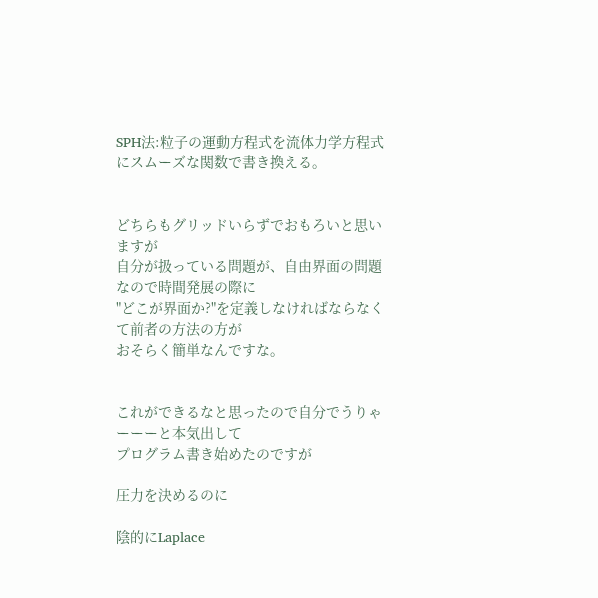SPH法:粒子の運動方程式を流体力学方程式にスムーズな関数で書き換える。


どちらもグリッドいらずでおもろいと思いますが
自分が扱っている問題が、自由界面の問題なので時間発展の際に
"どこが界面か?"を定義しなければならなくて前者の方法の方が
おそらく簡単なんですな。


これができるなと思ったので自分でうりゃーーーと本気出して
プログラム書き始めたのですが

圧力を決めるのに

陰的にLaplace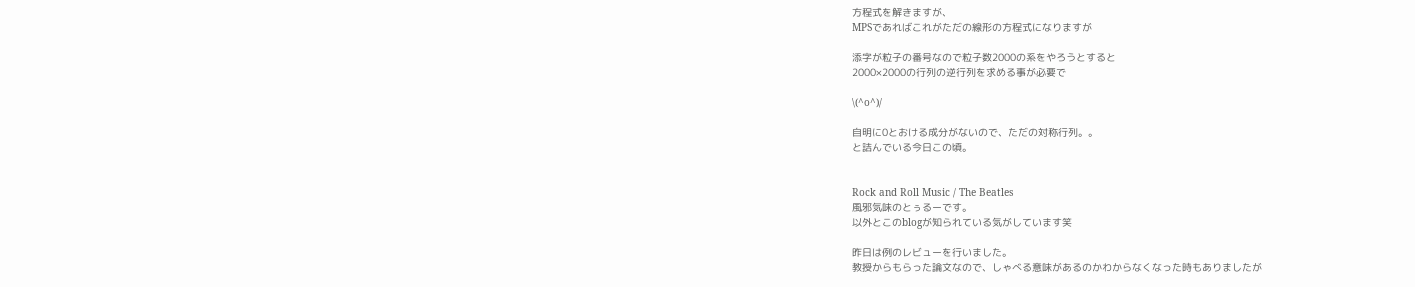方程式を解きますが、
MPSであればこれがただの線形の方程式になりますが

添字が粒子の番号なので粒子数2000の系をやろうとすると
2000×2000の行列の逆行列を求める事が必要で

\(^o^)/

自明に0とおける成分がないので、ただの対称行列。。
と詰んでいる今日この頃。


Rock and Roll Music / The Beatles
風邪気味のとぅるーです。
以外とこのblogが知られている気がしています笑

昨日は例のレビューを行いました。
教授からもらった論文なので、しゃべる意味があるのかわからなくなった時もありましたが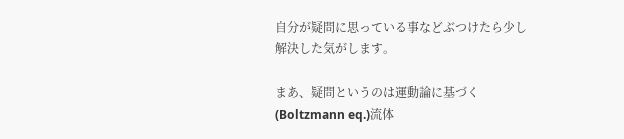自分が疑問に思っている事などぶつけたら少し解決した気がします。

まあ、疑問というのは運動論に基づく(Boltzmann eq.)流体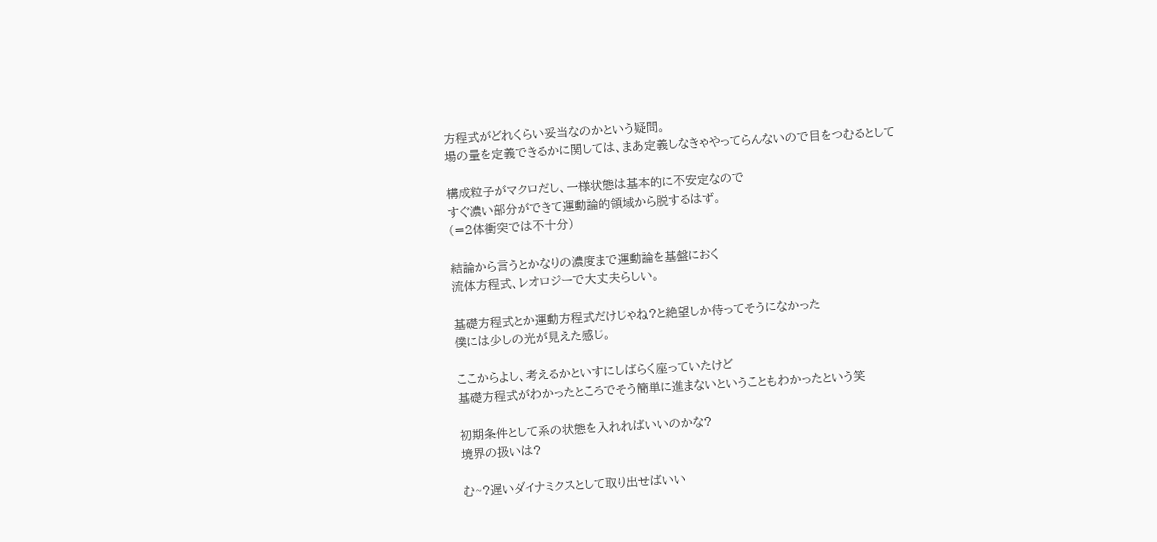方程式がどれくらい妥当なのかという疑問。
場の量を定義できるかに関しては、まあ定義しなきゃやってらんないので目をつむるとして

構成粒子がマクロだし、一様状態は基本的に不安定なので
すぐ濃い部分ができて運動論的領域から脱するはず。
(=2体衝突では不十分)

結論から言うとかなりの濃度まで運動論を基盤におく
流体方程式、レオロジーで大丈夫らしい。

基礎方程式とか運動方程式だけじゃね?と絶望しか待ってそうになかった
僕には少しの光が見えた感じ。

ここからよし、考えるかといすにしばらく座っていたけど
基礎方程式がわかったところでそう簡単に進まないということもわかったという笑

初期条件として系の状態を入れればいいのかな?
境界の扱いは?

む~?遅いダイナミクスとして取り出せばいい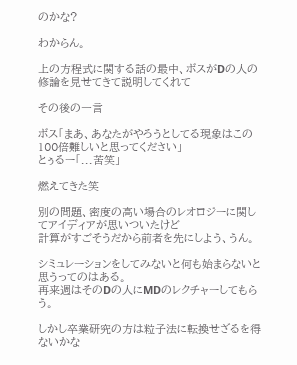のかな?

わからん。

上の方程式に関する話の最中、ボスがDの人の修論を見せてきて説明してくれて

その後の一言

ボス「まあ、あなたがやろうとしてる現象はこの100倍難しいと思ってください」
とぅるー「...苦笑」

燃えてきた笑

別の問題、密度の高い場合のレオロジーに関してアイディアが思いついたけど
計算がすごそうだから前者を先にしよう、うん。

シミュレーションをしてみないと何も始まらないと思うってのはある。
再来週はそのDの人にMDのレクチャーしてもらう。

しかし卒業研究の方は粒子法に転換せざるを得ないかな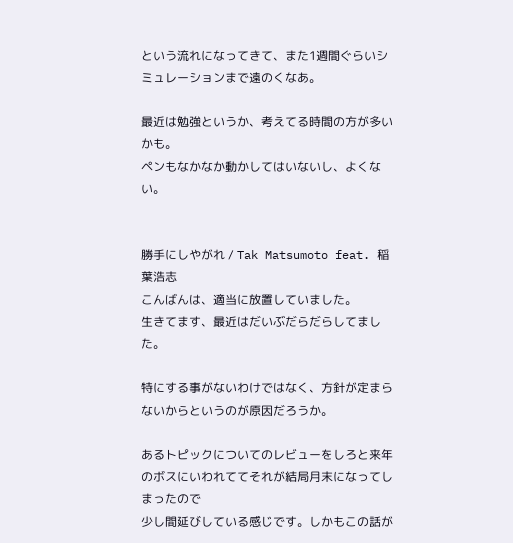という流れになってきて、また1週間ぐらいシミュレーションまで遠のくなあ。

最近は勉強というか、考えてる時間の方が多いかも。
ペンもなかなか動かしてはいないし、よくない。


勝手にしやがれ / Tak Matsumoto feat. 稲葉浩志
こんばんは、適当に放置していました。
生きてます、最近はだいぶだらだらしてました。

特にする事がないわけではなく、方針が定まらないからというのが原因だろうか。

あるトピックについてのレビューをしろと来年のボスにいわれててそれが結局月末になってしまったので
少し間延びしている感じです。しかもこの話が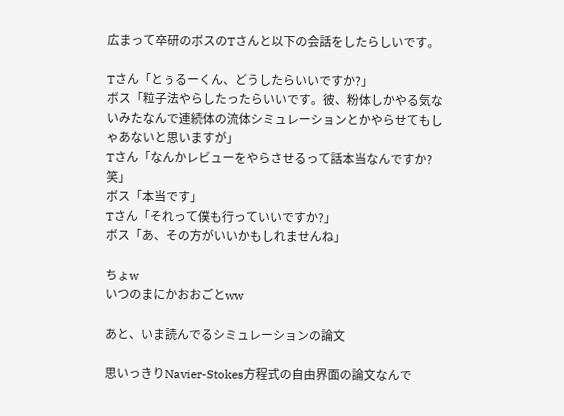広まって卒研のボスのTさんと以下の会話をしたらしいです。

Tさん「とぅるーくん、どうしたらいいですか?」
ボス「粒子法やらしたったらいいです。彼、粉体しかやる気ないみたなんで連続体の流体シミュレーションとかやらせてもしゃあないと思いますが」
Tさん「なんかレビューをやらさせるって話本当なんですか?笑」
ボス「本当です」
Tさん「それって僕も行っていいですか?」
ボス「あ、その方がいいかもしれませんね」

ちょw
いつのまにかおおごとww

あと、いま読んでるシミュレーションの論文

思いっきりNavier-Stokes方程式の自由界面の論文なんで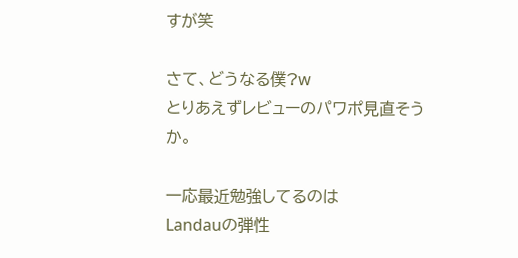すが笑

さて、どうなる僕?w
とりあえずレビューのパワポ見直そうか。

一応最近勉強してるのは
Landauの弾性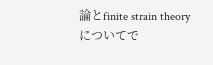論とfinite strain theoryについてで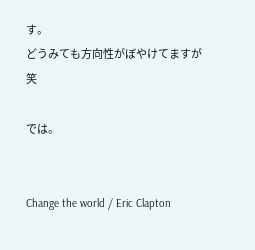す。
どうみても方向性がぼやけてますが笑

では。


Change the world / Eric Clapton